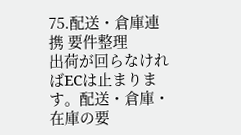75.配送・倉庫連携 要件整理
出荷が回らなければECは止まります。配送・倉庫・在庫の要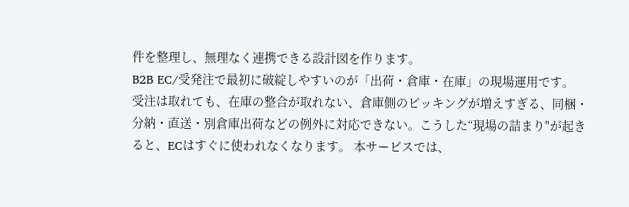件を整理し、無理なく連携できる設計図を作ります。
B2B EC/受発注で最初に破綻しやすいのが「出荷・倉庫・在庫」の現場運用です。 受注は取れても、在庫の整合が取れない、倉庫側のピッキングが増えすぎる、同梱・分納・直送・別倉庫出荷などの例外に対応できない。こうした“現場の詰まり"が起きると、ECはすぐに使われなくなります。 本サービスでは、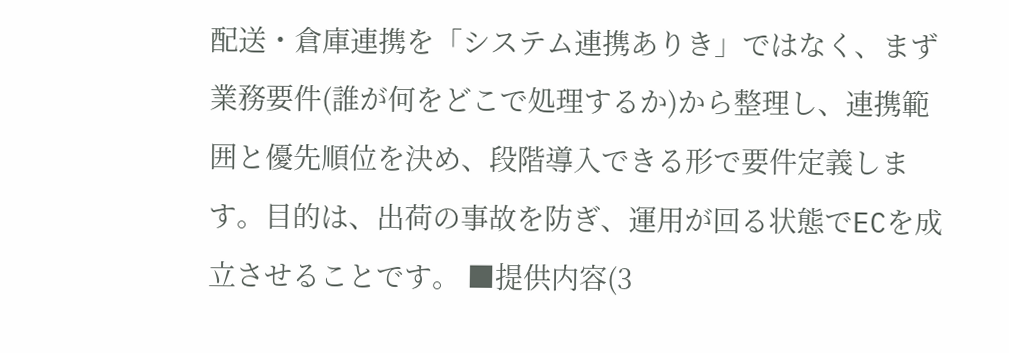配送・倉庫連携を「システム連携ありき」ではなく、まず業務要件(誰が何をどこで処理するか)から整理し、連携範囲と優先順位を決め、段階導入できる形で要件定義します。目的は、出荷の事故を防ぎ、運用が回る状態でECを成立させることです。 ■提供内容(3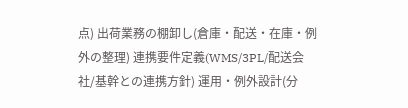点) 出荷業務の棚卸し(倉庫・配送・在庫・例外の整理) 連携要件定義(WMS/3PL/配送会社/基幹との連携方針) 運用・例外設計(分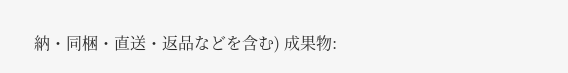納・同梱・直送・返品などを含む) 成果物: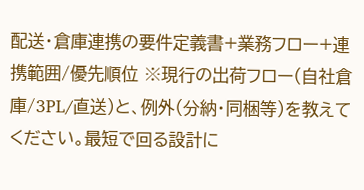配送・倉庫連携の要件定義書+業務フロー+連携範囲/優先順位 ※現行の出荷フロー(自社倉庫/3PL/直送)と、例外(分納・同梱等)を教えてください。最短で回る設計に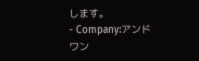します。
- Company:アンドワン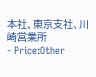本社、東京支社、川崎営業所
- Price:Other